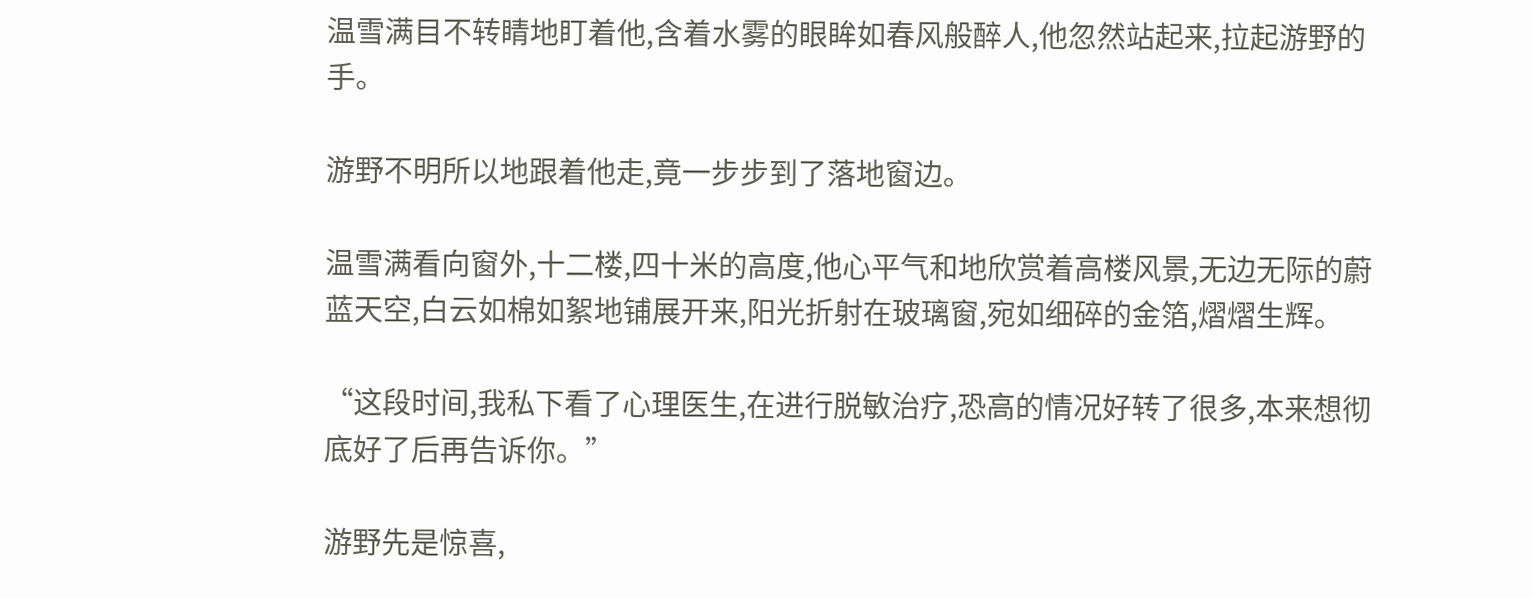温雪满目不转睛地盯着他,含着水雾的眼眸如春风般醉人,他忽然站起来,拉起游野的手。

游野不明所以地跟着他走,竟一步步到了落地窗边。

温雪满看向窗外,十二楼,四十米的高度,他心平气和地欣赏着高楼风景,无边无际的蔚蓝天空,白云如棉如絮地铺展开来,阳光折射在玻璃窗,宛如细碎的金箔,熠熠生辉。

“这段时间,我私下看了心理医生,在进行脱敏治疗,恐高的情况好转了很多,本来想彻底好了后再告诉你。”

游野先是惊喜,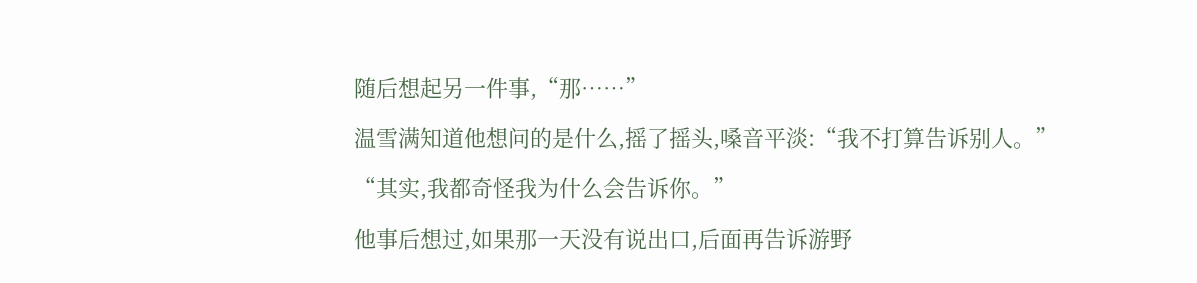随后想起另一件事,“那……”

温雪满知道他想问的是什么,摇了摇头,嗓音平淡:“我不打算告诉别人。”

“其实,我都奇怪我为什么会告诉你。”

他事后想过,如果那一天没有说出口,后面再告诉游野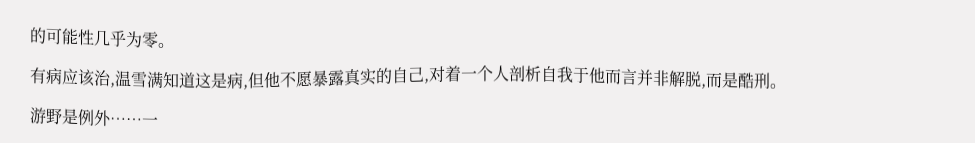的可能性几乎为零。

有病应该治,温雪满知道这是病,但他不愿暴露真实的自己,对着一个人剖析自我于他而言并非解脱,而是酷刑。

游野是例外……一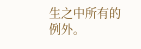生之中所有的例外。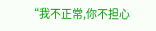“我不正常,你不担心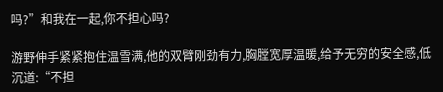吗?”和我在一起,你不担心吗?

游野伸手紧紧抱住温雪满,他的双臂刚劲有力,胸膛宽厚温暖,给予无穷的安全感,低沉道:“不担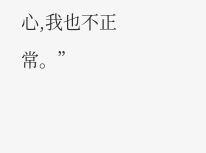心,我也不正常。”